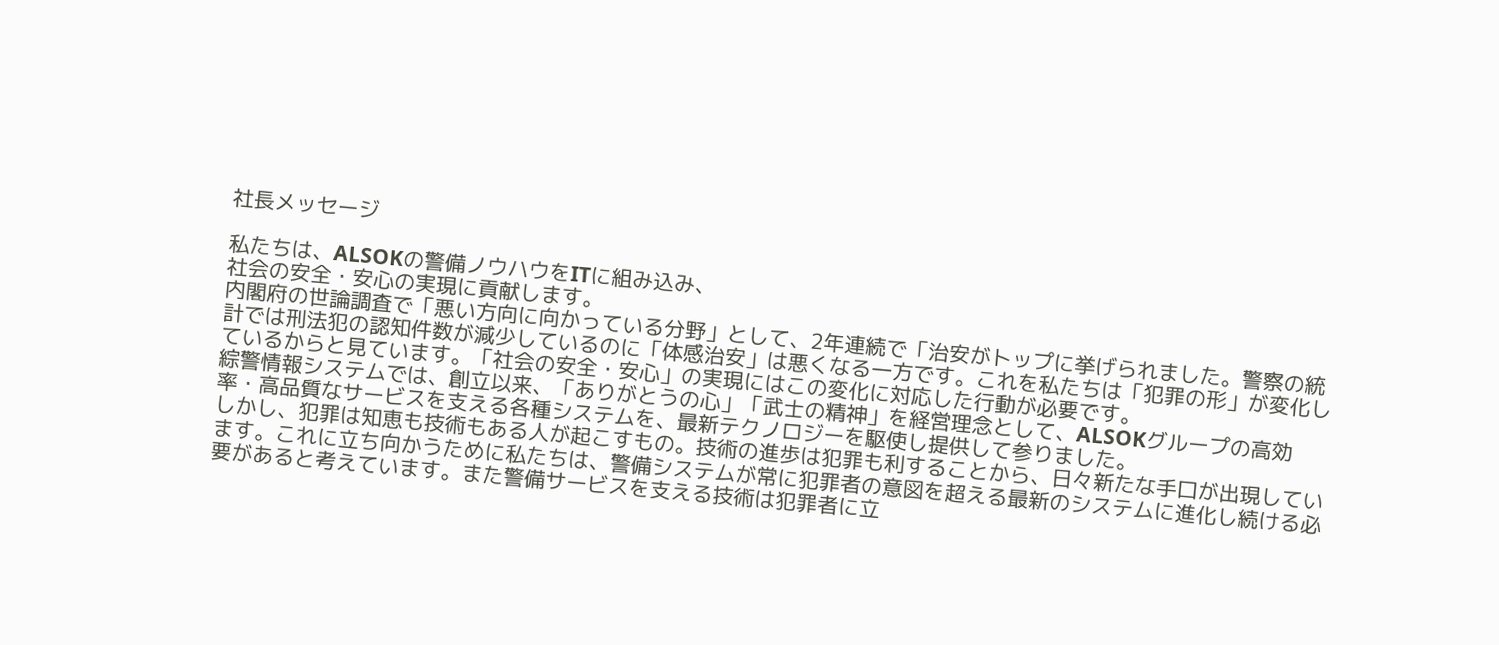社長メッセージ

私たちは、ALSOKの警備ノウハウをITに組み込み、
社会の安全・安心の実現に貢献します。
内閣府の世論調査で「悪い方向に向かっている分野」として、2年連続で「治安がトップに挙げられました。警察の統計では刑法犯の認知件数が減少しているのに「体感治安」は悪くなる一方です。これを私たちは「犯罪の形」が変化しているからと見ています。「社会の安全・安心」の実現にはこの変化に対応した行動が必要です。
綜警情報システムでは、創立以来、「ありがとうの心」「武士の精神」を経営理念として、ALSOKグループの高効率・高品質なサービスを支える各種システムを、最新テクノロジーを駆使し提供して参りました。
しかし、犯罪は知恵も技術もある人が起こすもの。技術の進歩は犯罪も利することから、日々新たな手口が出現しています。これに立ち向かうために私たちは、警備システムが常に犯罪者の意図を超える最新のシステムに進化し続ける必要があると考えています。また警備サービスを支える技術は犯罪者に立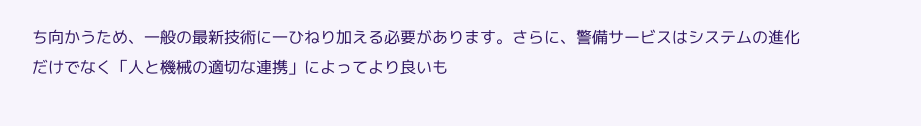ち向かうため、一般の最新技術に一ひねり加える必要があります。さらに、警備サービスはシステムの進化だけでなく「人と機械の適切な連携」によってより良いも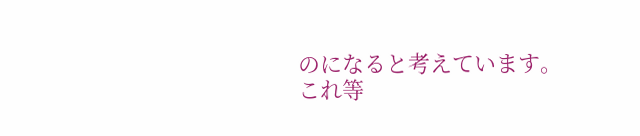のになると考えています。
これ等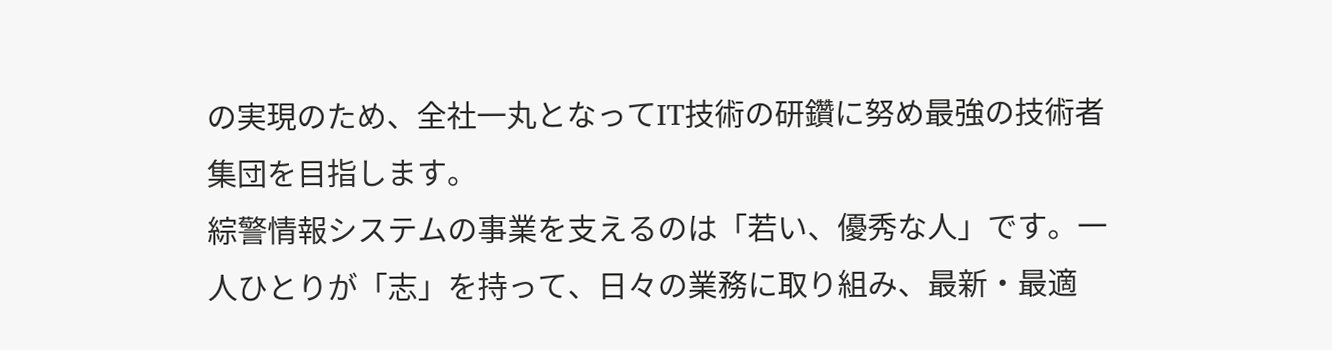の実現のため、全社一丸となってIT技術の研鑽に努め最強の技術者集団を目指します。
綜警情報システムの事業を支えるのは「若い、優秀な人」です。一人ひとりが「志」を持って、日々の業務に取り組み、最新・最適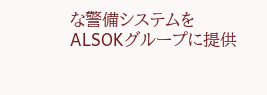な警備システムをALSOKグループに提供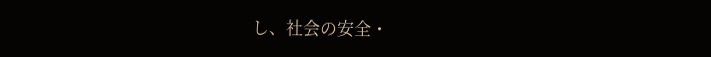し、社会の安全・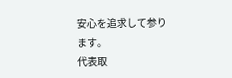安心を追求して参ります。
代表取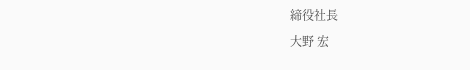締役社長
大野 宏